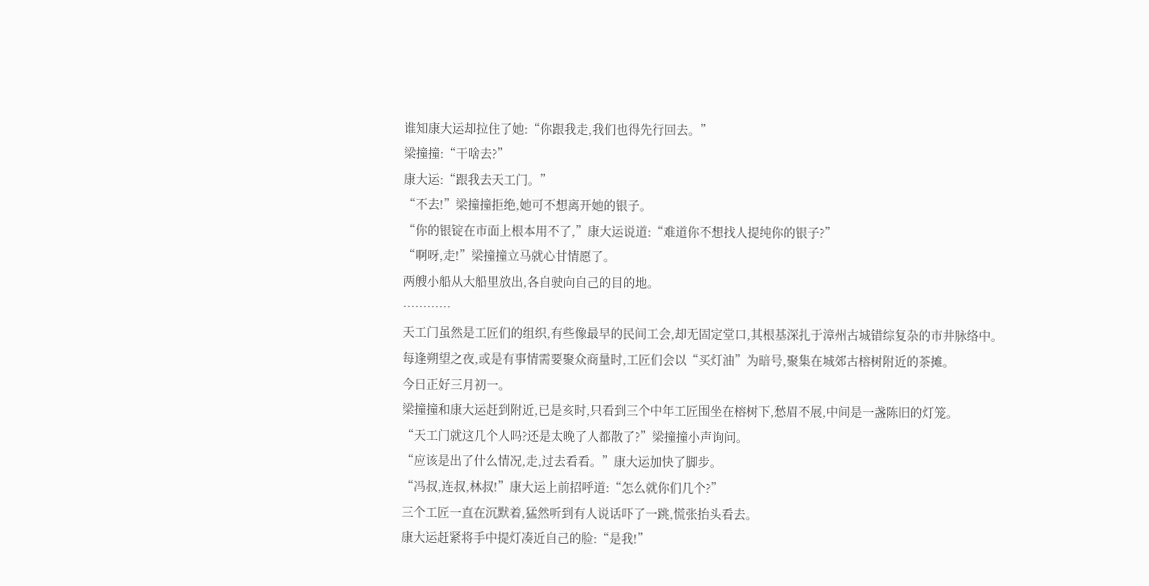谁知康大运却拉住了她:“你跟我走,我们也得先行回去。”
梁撞撞:“干啥去?”
康大运:“跟我去天工门。”
“不去!”梁撞撞拒绝,她可不想离开她的银子。
“你的银锭在市面上根本用不了,”康大运说道:“难道你不想找人提纯你的银子?”
“啊呀,走!”梁撞撞立马就心甘情愿了。
两艘小船从大船里放出,各自驶向自己的目的地。
…………
天工门虽然是工匠们的组织,有些像最早的民间工会,却无固定堂口,其根基深扎于漳州古城错综复杂的市井脉络中。
每逢朔望之夜,或是有事情需要聚众商量时,工匠们会以“买灯油”为暗号,聚集在城郊古榕树附近的茶摊。
今日正好三月初一。
梁撞撞和康大运赶到附近,已是亥时,只看到三个中年工匠围坐在榕树下,愁眉不展,中间是一盏陈旧的灯笼。
“天工门就这几个人吗?还是太晚了人都散了?”梁撞撞小声询问。
“应该是出了什么情况,走,过去看看。”康大运加快了脚步。
“冯叔,连叔,林叔!”康大运上前招呼道:“怎么就你们几个?”
三个工匠一直在沉默着,猛然听到有人说话吓了一跳,慌张抬头看去。
康大运赶紧将手中提灯凑近自己的脸:“是我!”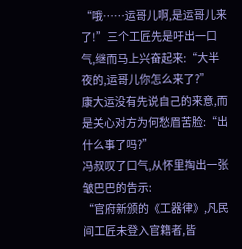“哦……运哥儿啊,是运哥儿来了!”三个工匠先是吁出一口气,继而马上兴奋起来:“大半夜的,运哥儿你怎么来了?”
康大运没有先说自己的来意,而是关心对方为何愁眉苦脸:“出什么事了吗?”
冯叔叹了口气,从怀里掏出一张皱巴巴的告示:
“官府新颁的《工器律》,凡民间工匠未登入官籍者,皆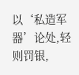以‘私造军器’论处,轻则罚银,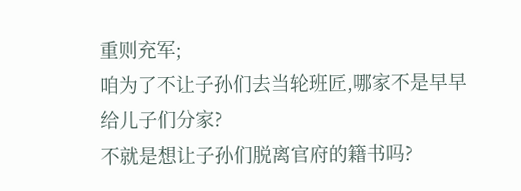重则充军;
咱为了不让子孙们去当轮班匠,哪家不是早早给儿子们分家?
不就是想让子孙们脱离官府的籍书吗?